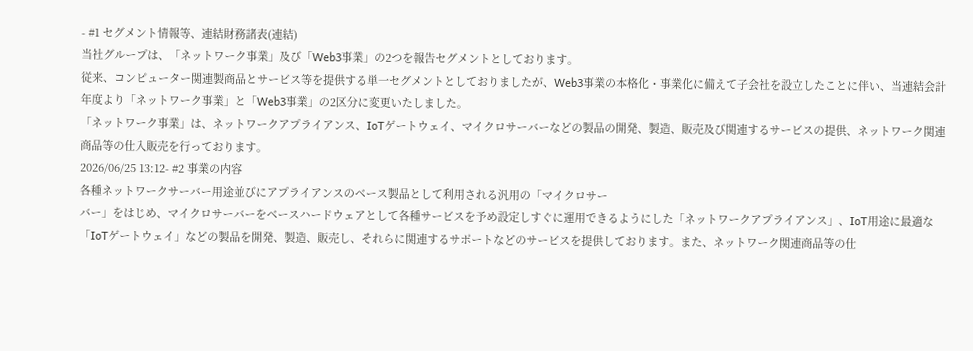- #1 セグメント情報等、連結財務諸表(連結)
当社グループは、「ネットワーク事業」及び「Web3事業」の2つを報告セグメントとしております。
従来、コンピューター関連製商品とサービス等を提供する単一セグメントとしておりましたが、Web3事業の本格化・事業化に備えて子会社を設立したことに伴い、当連結会計年度より「ネットワーク事業」と「Web3事業」の2区分に変更いたしました。
「ネットワーク事業」は、ネットワークアプライアンス、IoTゲートウェイ、マイクロサーバーなどの製品の開発、製造、販売及び関連するサービスの提供、ネットワーク関連商品等の仕入販売を行っております。
2026/06/25 13:12- #2 事業の内容
各種ネットワークサーバー用途並びにアプライアンスのベース製品として利用される汎用の「マイクロサー
バー」をはじめ、マイクロサーバーをベースハードウェアとして各種サービスを予め設定しすぐに運用できるようにした「ネットワークアプライアンス」、IoT用途に最適な「IoTゲートウェイ」などの製品を開発、製造、販売し、それらに関連するサポートなどのサービスを提供しております。また、ネットワーク関連商品等の仕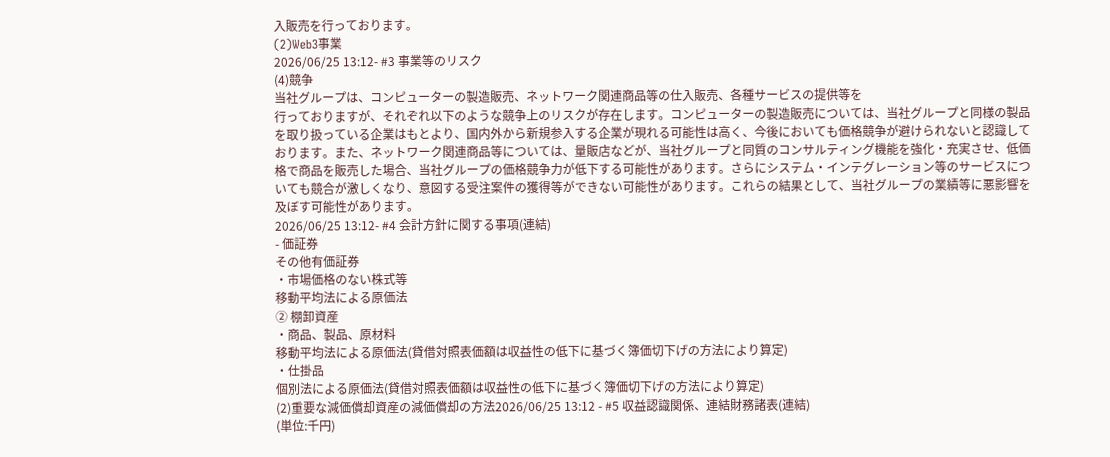入販売を行っております。
(2)Web3事業
2026/06/25 13:12- #3 事業等のリスク
(4)競争
当社グループは、コンピューターの製造販売、ネットワーク関連商品等の仕入販売、各種サービスの提供等を
行っておりますが、それぞれ以下のような競争上のリスクが存在します。コンピューターの製造販売については、当社グループと同様の製品を取り扱っている企業はもとより、国内外から新規参入する企業が現れる可能性は高く、今後においても価格競争が避けられないと認識しております。また、ネットワーク関連商品等については、量販店などが、当社グループと同質のコンサルティング機能を強化・充実させ、低価格で商品を販売した場合、当社グループの価格競争力が低下する可能性があります。さらにシステム・インテグレーション等のサービスについても競合が激しくなり、意図する受注案件の獲得等ができない可能性があります。これらの結果として、当社グループの業績等に悪影響を及ぼす可能性があります。
2026/06/25 13:12- #4 会計方針に関する事項(連結)
- 価証券
その他有価証券
・市場価格のない株式等
移動平均法による原価法
② 棚卸資産
・商品、製品、原材料
移動平均法による原価法(貸借対照表価額は収益性の低下に基づく簿価切下げの方法により算定)
・仕掛品
個別法による原価法(貸借対照表価額は収益性の低下に基づく簿価切下げの方法により算定)
(2)重要な減価償却資産の減価償却の方法2026/06/25 13:12 - #5 収益認識関係、連結財務諸表(連結)
(単位:千円)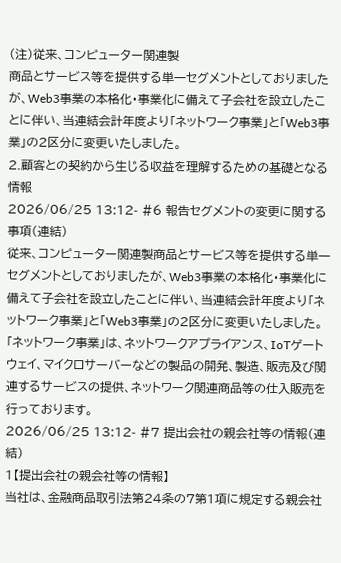(注)従来、コンピューター関連製
商品とサービス等を提供する単一セグメントとしておりましたが、Web3事業の本格化・事業化に備えて子会社を設立したことに伴い、当連結会計年度より「ネットワーク事業」と「Web3事業」の2区分に変更いたしました。
2.顧客との契約から生じる収益を理解するための基礎となる情報
2026/06/25 13:12- #6 報告セグメントの変更に関する事項(連結)
従来、コンピューター関連製商品とサービス等を提供する単一セグメントとしておりましたが、Web3事業の本格化・事業化に備えて子会社を設立したことに伴い、当連結会計年度より「ネットワーク事業」と「Web3事業」の2区分に変更いたしました。
「ネットワーク事業」は、ネットワークアプライアンス、IoTゲートウェイ、マイクロサーバーなどの製品の開発、製造、販売及び関連するサービスの提供、ネットワーク関連商品等の仕入販売を行っております。
2026/06/25 13:12- #7 提出会社の親会社等の情報(連結)
1【提出会社の親会社等の情報】
当社は、金融商品取引法第24条の7第1項に規定する親会社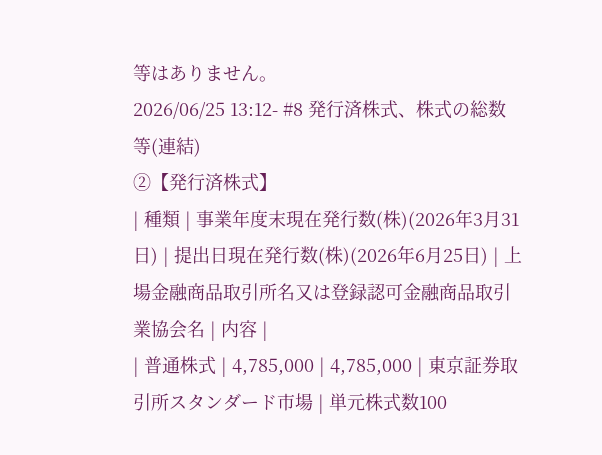等はありません。
2026/06/25 13:12- #8 発行済株式、株式の総数等(連結)
②【発行済株式】
| 種類 | 事業年度末現在発行数(株)(2026年3月31日) | 提出日現在発行数(株)(2026年6月25日) | 上場金融商品取引所名又は登録認可金融商品取引業協会名 | 内容 |
| 普通株式 | 4,785,000 | 4,785,000 | 東京証券取引所スタンダード市場 | 単元株式数100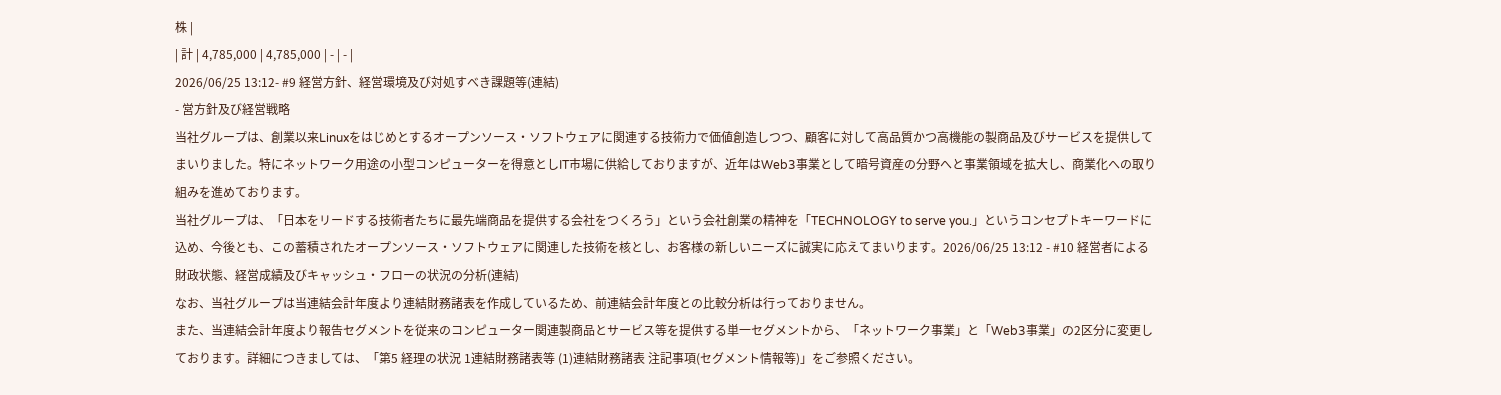株 |
| 計 | 4,785,000 | 4,785,000 | - | - |
2026/06/25 13:12- #9 経営方針、経営環境及び対処すべき課題等(連結)
- 営方針及び経営戦略
当社グループは、創業以来Linuxをはじめとするオープンソース・ソフトウェアに関連する技術力で価値創造しつつ、顧客に対して高品質かつ高機能の製商品及びサービスを提供してまいりました。特にネットワーク用途の小型コンピューターを得意としIT市場に供給しておりますが、近年はWeb3事業として暗号資産の分野へと事業領域を拡大し、商業化への取り組みを進めております。
当社グループは、「日本をリードする技術者たちに最先端商品を提供する会社をつくろう」という会社創業の精神を「TECHNOLOGY to serve you.」というコンセプトキーワードに込め、今後とも、この蓄積されたオープンソース・ソフトウェアに関連した技術を核とし、お客様の新しいニーズに誠実に応えてまいります。2026/06/25 13:12 - #10 経営者による財政状態、経営成績及びキャッシュ・フローの状況の分析(連結)
なお、当社グループは当連結会計年度より連結財務諸表を作成しているため、前連結会計年度との比較分析は行っておりません。
また、当連結会計年度より報告セグメントを従来のコンピューター関連製商品とサービス等を提供する単一セグメントから、「ネットワーク事業」と「Web3事業」の2区分に変更しております。詳細につきましては、「第5 経理の状況 1連結財務諸表等 (1)連結財務諸表 注記事項(セグメント情報等)」をご参照ください。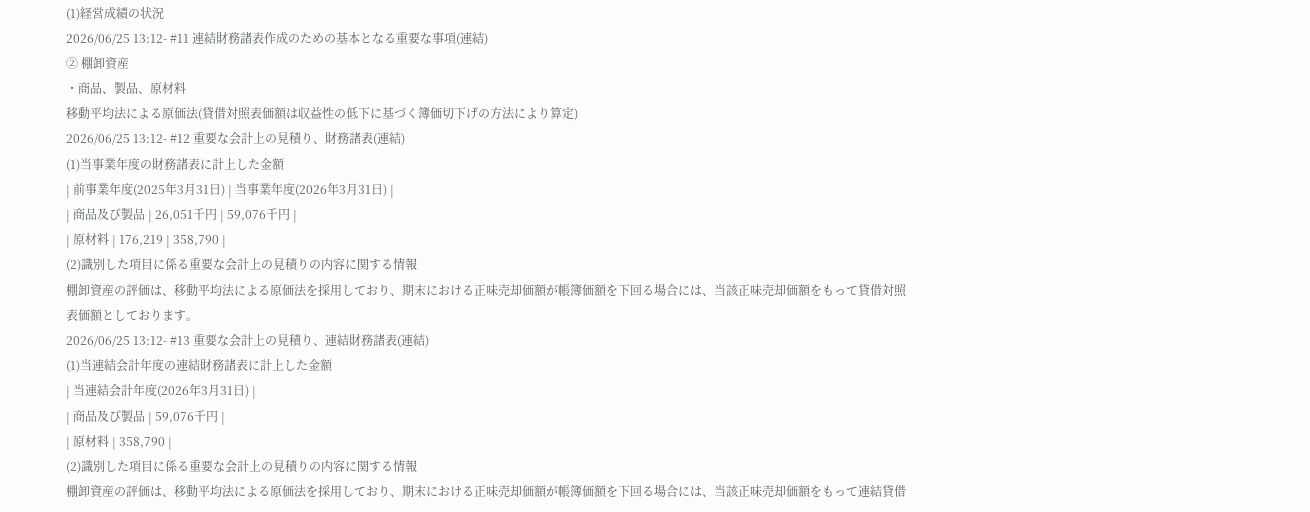(1)経営成績の状況
2026/06/25 13:12- #11 連結財務諸表作成のための基本となる重要な事項(連結)
② 棚卸資産
・商品、製品、原材料
移動平均法による原価法(貸借対照表価額は収益性の低下に基づく簿価切下げの方法により算定)
2026/06/25 13:12- #12 重要な会計上の見積り、財務諸表(連結)
(1)当事業年度の財務諸表に計上した金額
| 前事業年度(2025年3月31日) | 当事業年度(2026年3月31日) |
| 商品及び製品 | 26,051千円 | 59,076千円 |
| 原材料 | 176,219 | 358,790 |
(2)識別した項目に係る重要な会計上の見積りの内容に関する情報
棚卸資産の評価は、移動平均法による原価法を採用しており、期末における正味売却価額が帳簿価額を下回る場合には、当該正味売却価額をもって貸借対照表価額としております。
2026/06/25 13:12- #13 重要な会計上の見積り、連結財務諸表(連結)
(1)当連結会計年度の連結財務諸表に計上した金額
| 当連結会計年度(2026年3月31日) |
| 商品及び製品 | 59,076千円 |
| 原材料 | 358,790 |
(2)識別した項目に係る重要な会計上の見積りの内容に関する情報
棚卸資産の評価は、移動平均法による原価法を採用しており、期末における正味売却価額が帳簿価額を下回る場合には、当該正味売却価額をもって連結貸借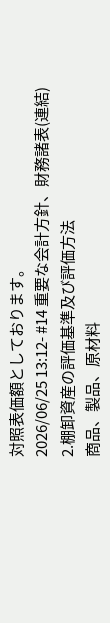対照表価額としております。
2026/06/25 13:12- #14 重要な会計方針、財務諸表(連結)
2.棚卸資産の評価基準及び評価方法
商品、製品、原材料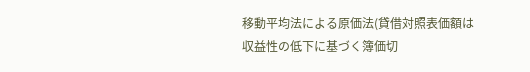移動平均法による原価法(貸借対照表価額は収益性の低下に基づく簿価切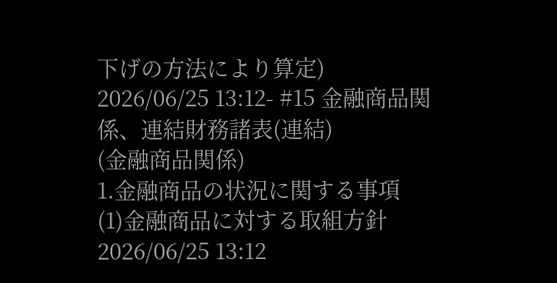下げの方法により算定)
2026/06/25 13:12- #15 金融商品関係、連結財務諸表(連結)
(金融商品関係)
1.金融商品の状況に関する事項
(1)金融商品に対する取組方針
2026/06/25 13:12